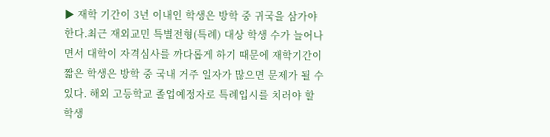▶ 재학 기간이 3년 이내인 학생은 방학 중 귀국을 삼가야 한다.최근 재외교민 특별전형(특례) 대상 학생 수가 늘어나면서 대학이 자격심사를 까다롭게 하기 때문에 재학기간이 짧은 학생은 방학 중 국내 거주 일자가 많으면 문제가 될 수 있다. 해외 고등학교 졸업예정자로 특례입시를 치러야 할 학생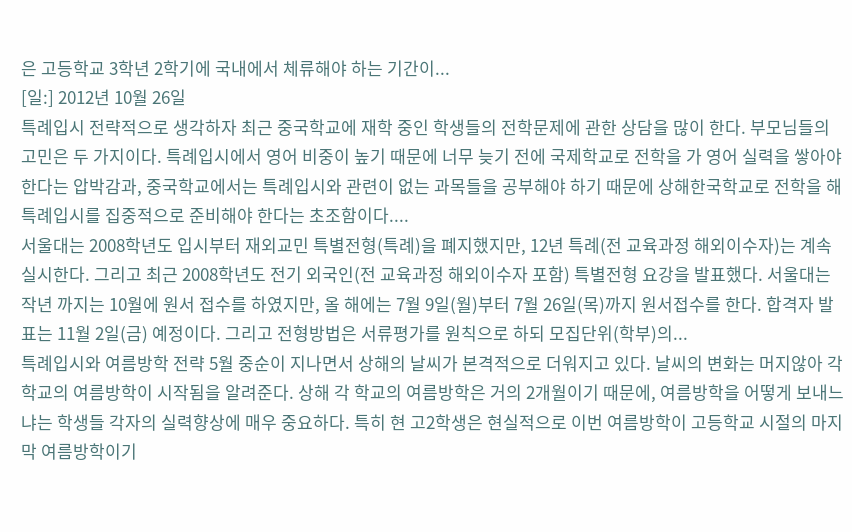은 고등학교 3학년 2학기에 국내에서 체류해야 하는 기간이...
[일:] 2012년 10월 26일
특례입시 전략적으로 생각하자 최근 중국학교에 재학 중인 학생들의 전학문제에 관한 상담을 많이 한다. 부모님들의 고민은 두 가지이다. 특례입시에서 영어 비중이 높기 때문에 너무 늦기 전에 국제학교로 전학을 가 영어 실력을 쌓아야 한다는 압박감과, 중국학교에서는 특례입시와 관련이 없는 과목들을 공부해야 하기 때문에 상해한국학교로 전학을 해 특례입시를 집중적으로 준비해야 한다는 초조함이다....
서울대는 2008학년도 입시부터 재외교민 특별전형(특례)을 폐지했지만, 12년 특례(전 교육과정 해외이수자)는 계속 실시한다. 그리고 최근 2008학년도 전기 외국인(전 교육과정 해외이수자 포함) 특별전형 요강을 발표했다. 서울대는 작년 까지는 10월에 원서 접수를 하였지만, 올 해에는 7월 9일(월)부터 7월 26일(목)까지 원서접수를 한다. 합격자 발표는 11월 2일(금) 예정이다. 그리고 전형방법은 서류평가를 원칙으로 하되 모집단위(학부)의...
특례입시와 여름방학 전략 5월 중순이 지나면서 상해의 날씨가 본격적으로 더워지고 있다. 날씨의 변화는 머지않아 각 학교의 여름방학이 시작됨을 알려준다. 상해 각 학교의 여름방학은 거의 2개월이기 때문에, 여름방학을 어떻게 보내느냐는 학생들 각자의 실력향상에 매우 중요하다. 특히 현 고2학생은 현실적으로 이번 여름방학이 고등학교 시절의 마지막 여름방학이기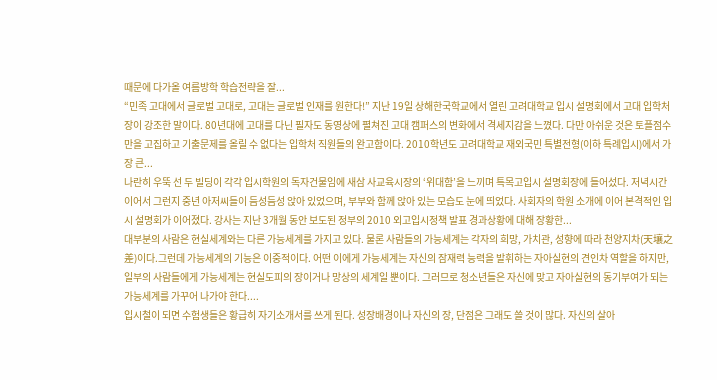때문에 다가올 여름방학 학습전략을 잘...
“민족 고대에서 글로벌 고대로, 고대는 글로벌 인재를 원한다!” 지난 19일 상해한국학교에서 열린 고려대학교 입시 설명회에서 고대 입학처장이 강조한 말이다. 80년대에 고대를 다닌 필자도 동영상에 펼쳐진 고대 캠퍼스의 변화에서 격세지감을 느꼈다. 다만 아쉬운 것은 토플점수만을 고집하고 기출문제를 올릴 수 없다는 입학처 직원들의 완고함이다. 2010학년도 고려대학교 재외국민 특별전형(이하 특례입시)에서 가장 큰...
나란히 우뚝 선 두 빌딩이 각각 입시학원의 독자건물임에 새삼 사교육시장의 ‘위대함’을 느끼며 특목고입시 설명회장에 들어섰다. 저녁시간이어서 그런지 중년 아저씨들이 듬성듬성 앉아 있었으며, 부부와 함께 앉아 있는 모습도 눈에 띄었다. 사회자의 학원 소개에 이어 본격적인 입시 설명회가 이어졌다. 강사는 지난 3개월 동안 보도된 정부의 2010 외고입시정책 발표 경과상황에 대해 장황한...
대부분의 사람은 현실세계와는 다른 가능세계를 가지고 있다. 물론 사람들의 가능세계는 각자의 희망, 가치관, 성향에 따라 천양지차(天壤之差)이다.그런데 가능세계의 기능은 이중적이다. 어떤 이에게 가능세계는 자신의 잠재력 능력을 발휘하는 자아실현의 견인차 역할을 하지만, 일부의 사람들에게 가능세계는 현실도피의 장이거나 망상의 세계일 뿐이다. 그러므로 청소년들은 자신에 맞고 자아실현의 동기부여가 되는 가능세계를 가꾸어 나가야 한다....
입시철이 되면 수험생들은 황급히 자기소개서를 쓰게 된다. 성장배경이나 자신의 장, 단점은 그래도 쓸 것이 많다. 자신의 살아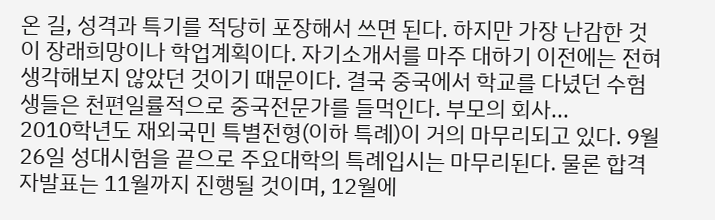온 길, 성격과 특기를 적당히 포장해서 쓰면 된다. 하지만 가장 난감한 것이 장래희망이나 학업계획이다. 자기소개서를 마주 대하기 이전에는 전혀 생각해보지 않았던 것이기 때문이다. 결국 중국에서 학교를 다녔던 수험생들은 천편일률적으로 중국전문가를 들먹인다. 부모의 회사...
2010학년도 재외국민 특별전형(이하 특례)이 거의 마무리되고 있다. 9월 26일 성대시험을 끝으로 주요대학의 특례입시는 마무리된다. 물론 합격자발표는 11월까지 진행될 것이며, 12월에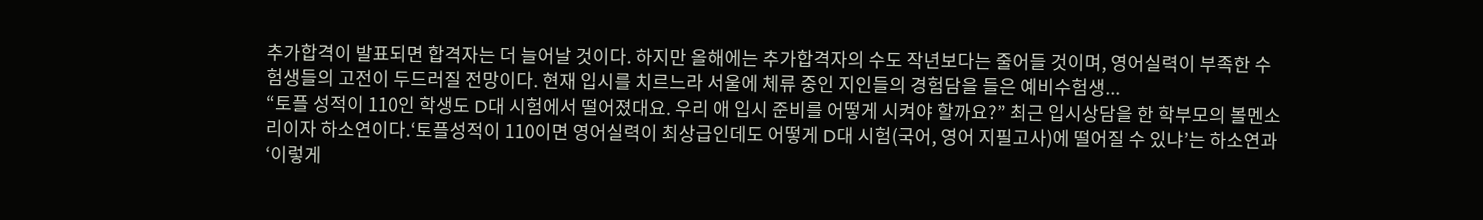추가합격이 발표되면 합격자는 더 늘어날 것이다. 하지만 올해에는 추가합격자의 수도 작년보다는 줄어들 것이며, 영어실력이 부족한 수험생들의 고전이 두드러질 전망이다. 현재 입시를 치르느라 서울에 체류 중인 지인들의 경험담을 들은 예비수험생...
“토플 성적이 110인 학생도 D대 시험에서 떨어졌대요. 우리 애 입시 준비를 어떻게 시켜야 할까요?” 최근 입시상담을 한 학부모의 볼멘소리이자 하소연이다.‘토플성적이 110이면 영어실력이 최상급인데도 어떻게 D대 시험(국어, 영어 지필고사)에 떨어질 수 있냐’는 하소연과 ‘이렇게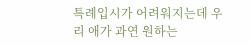특례입시가 어려워지는데 우리 애가 과연 원하는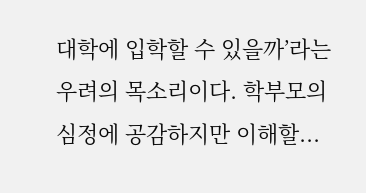대학에 입학할 수 있을까’라는 우려의 목소리이다. 학부모의 심정에 공감하지만 이해할...